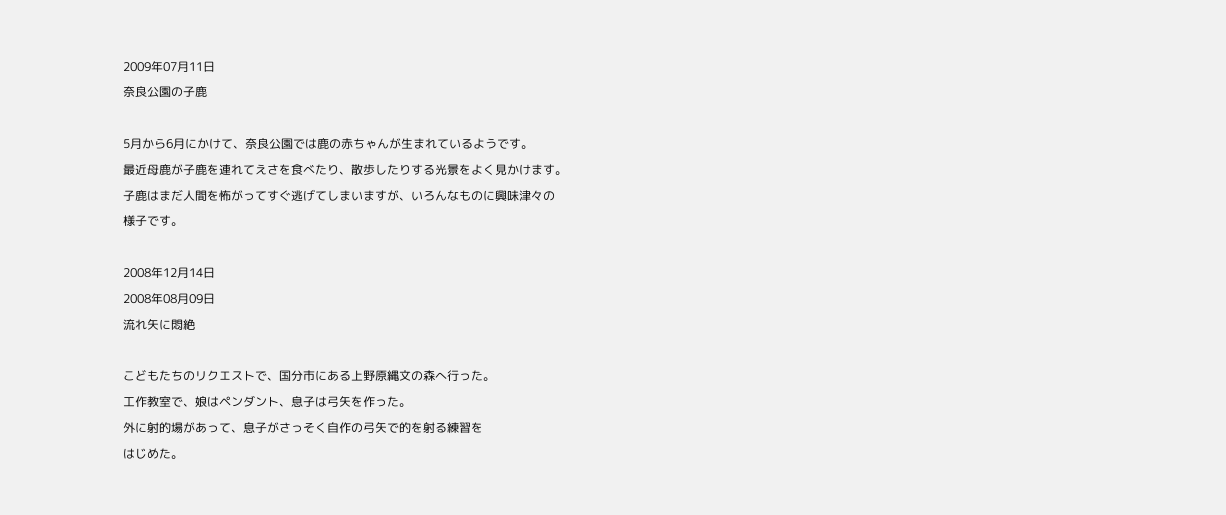2009年07月11日
奈良公園の子鹿

5月から6月にかけて、奈良公園では鹿の赤ちゃんが生まれているようです。
最近母鹿が子鹿を連れてえさを食べたり、散歩したりする光景をよく見かけます。
子鹿はまだ人間を怖がってすぐ逃げてしまいますが、いろんなものに興味津々の
様子です。

2008年12月14日
2008年08月09日
流れ矢に悶絶

こどもたちのリクエストで、国分市にある上野原縄文の森へ行った。
工作教室で、娘はペンダント、息子は弓矢を作った。
外に射的場があって、息子がさっそく自作の弓矢で的を射る練習を
はじめた。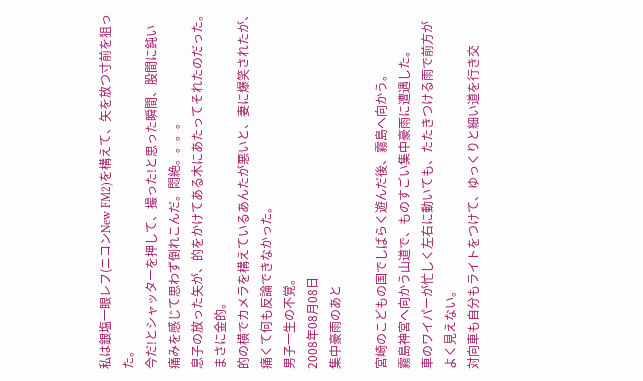私は銀塩一眼レフ(ニコンNew FM2)を構えて、矢を放つ寸前を狙った。
今だ!とシャッターを押して、撮った!と思った瞬間、股間に鈍い
痛みを感じて思わず倒れこんだ。悶絶。。。。
息子の放った矢が、的をかけてある木にあたってそれたのだった。
まさに金的。
的の横でカメラを構えているあんたが悪いと、妻に爆笑されたが、
痛くて何も反論できなかった。
男子一生の不覚。
2008年08月08日
集中豪雨のあと

宮崎のこどもの国でしばらく遊んだ後、霧島へ向かう。
霧島神宮へ向かう山道で、ものすごい集中豪雨に遭遇した。
車のワイパーが忙しく左右に動いても、たたきつける雨で前方が
よく見えない。
対向車も自分もライトをつけて、ゆっくりと細い道を行き交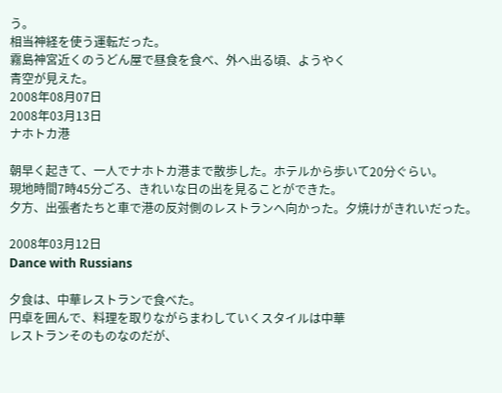う。
相当神経を使う運転だった。
霧島神宮近くのうどん屋で昼食を食べ、外へ出る頃、ようやく
青空が見えた。
2008年08月07日
2008年03月13日
ナホトカ港

朝早く起きて、一人でナホトカ港まで散歩した。ホテルから歩いて20分ぐらい。
現地時間7時45分ごろ、きれいな日の出を見ることができた。
夕方、出張者たちと車で港の反対側のレストランへ向かった。夕焼けがきれいだった。

2008年03月12日
Dance with Russians

夕食は、中華レストランで食べた。
円卓を囲んで、料理を取りながらまわしていくスタイルは中華
レストランそのものなのだが、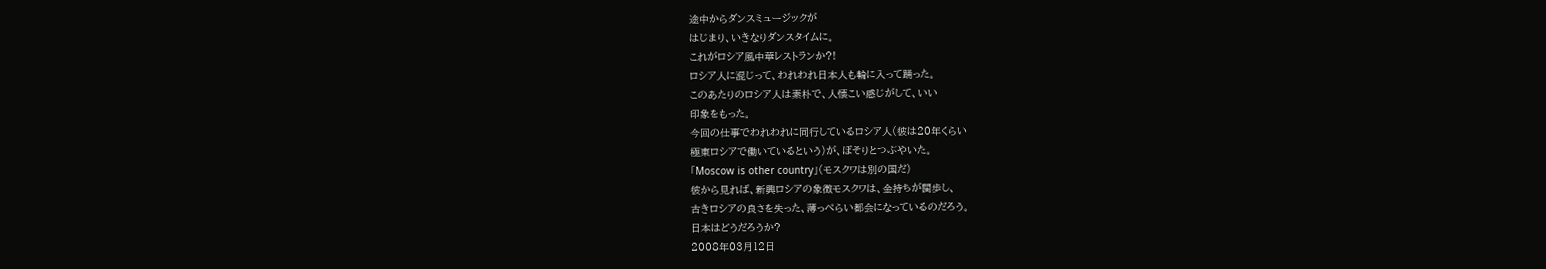途中からダンスミュージックが
はじまり、いきなりダンスタイムに。
これがロシア風中華レストランか?!
ロシア人に混じって、われわれ日本人も輪に入って踊った。
このあたりのロシア人は素朴で、人懐こい感じがして、いい
印象をもった。
今回の仕事でわれわれに同行しているロシア人(彼は20年くらい
極東ロシアで働いているという)が、ぼそりとつぶやいた。
「Moscow is other country」(モスクワは別の国だ)
彼から見れば、新興ロシアの象徴モスクワは、金持ちが闊歩し、
古きロシアの良さを失った、薄っぺらい都会になっているのだろう。
日本はどうだろうか?
2008年03月12日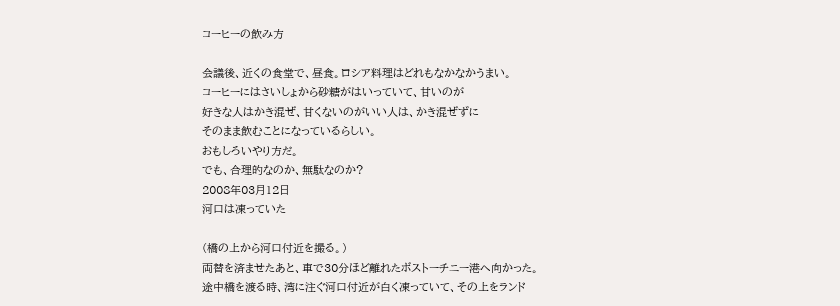コーヒーの飲み方

会議後、近くの食堂で、昼食。ロシア料理はどれもなかなかうまい。
コーヒーにはさいしょから砂糖がはいっていて、甘いのが
好きな人はかき混ぜ、甘くないのがいい人は、かき混ぜずに
そのまま飲むことになっているらしい。
おもしろいやり方だ。
でも、合理的なのか、無駄なのか?
2008年03月12日
河口は凍っていた

(橋の上から河口付近を撮る。)
両替を済ませたあと、車で30分ほど離れたボストーチニー港へ向かった。
途中橋を渡る時、湾に注ぐ河口付近が白く凍っていて、その上をランド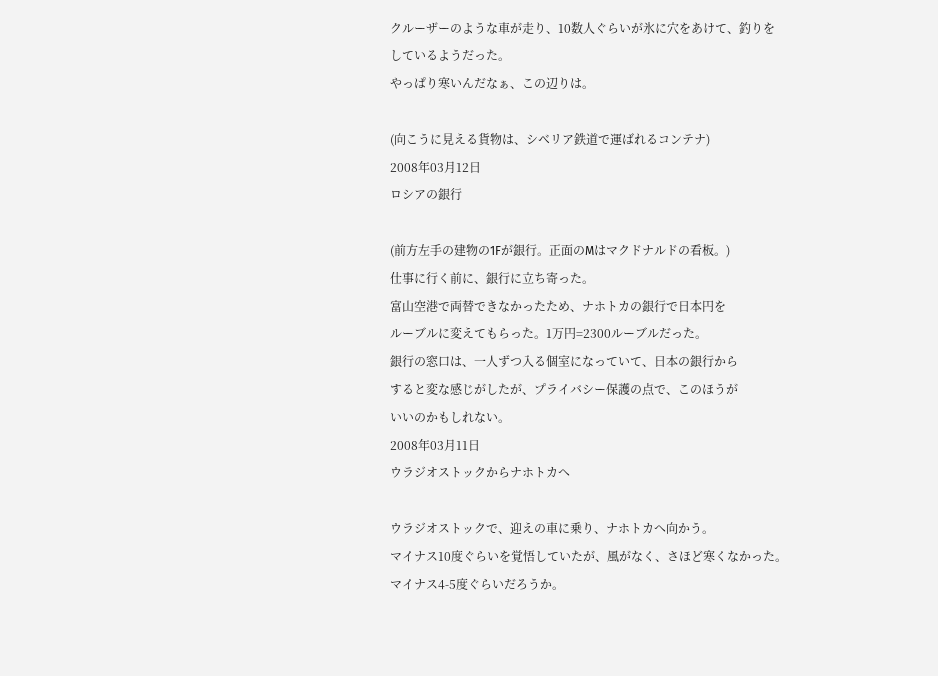クルーザーのような車が走り、10数人ぐらいが氷に穴をあけて、釣りを
しているようだった。
やっぱり寒いんだなぁ、この辺りは。

(向こうに見える貨物は、シベリア鉄道で運ばれるコンテナ)
2008年03月12日
ロシアの銀行

(前方左手の建物の1Fが銀行。正面のMはマクドナルドの看板。)
仕事に行く前に、銀行に立ち寄った。
富山空港で両替できなかったため、ナホトカの銀行で日本円を
ルーブルに変えてもらった。1万円=2300ルーブルだった。
銀行の窓口は、一人ずつ入る個室になっていて、日本の銀行から
すると変な感じがしたが、プライバシー保護の点で、このほうが
いいのかもしれない。
2008年03月11日
ウラジオストックからナホトカへ

ウラジオストックで、迎えの車に乗り、ナホトカへ向かう。
マイナス10度ぐらいを覚悟していたが、風がなく、さほど寒くなかった。
マイナス4-5度ぐらいだろうか。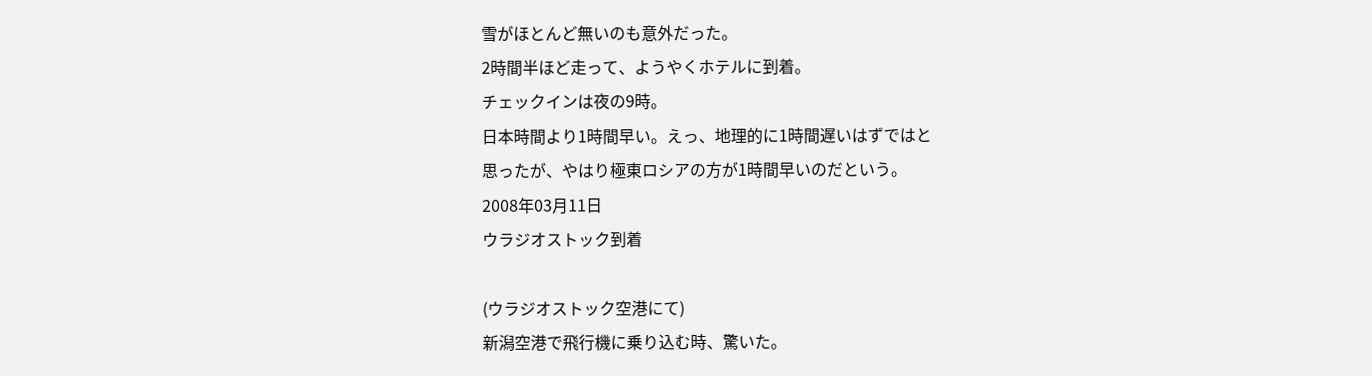雪がほとんど無いのも意外だった。
2時間半ほど走って、ようやくホテルに到着。
チェックインは夜の9時。
日本時間より1時間早い。えっ、地理的に1時間遅いはずではと
思ったが、やはり極東ロシアの方が1時間早いのだという。
2008年03月11日
ウラジオストック到着

(ウラジオストック空港にて)
新潟空港で飛行機に乗り込む時、驚いた。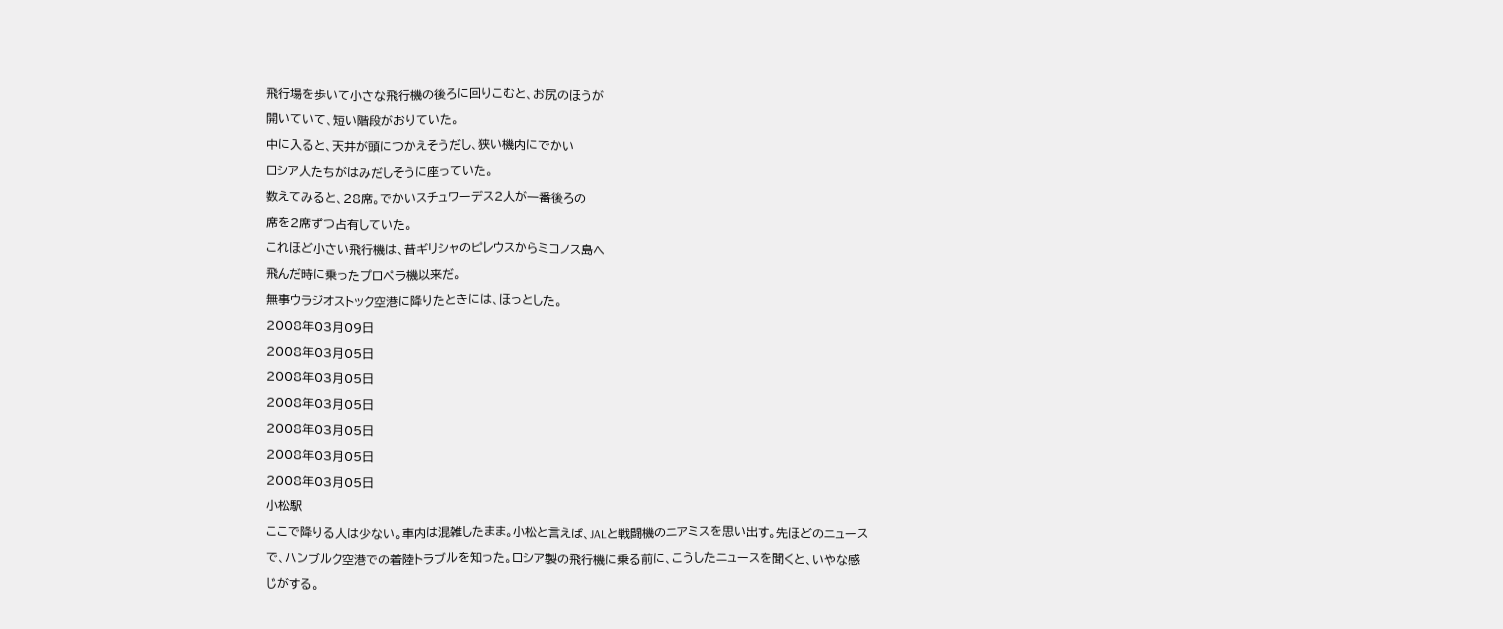飛行場を歩いて小さな飛行機の後ろに回りこむと、お尻のほうが
開いていて、短い階段がおりていた。
中に入ると、天井が頭につかえそうだし、狭い機内にでかい
ロシア人たちがはみだしそうに座っていた。
数えてみると、28席。でかいスチュワーデス2人が一番後ろの
席を2席ずつ占有していた。
これほど小さい飛行機は、昔ギリシャのピレウスからミコノス島へ
飛んだ時に乗ったプロペラ機以来だ。
無事ウラジオストック空港に降りたときには、ほっとした。
2008年03月09日
2008年03月05日
2008年03月05日
2008年03月05日
2008年03月05日
2008年03月05日
2008年03月05日
小松駅
ここで降りる人は少ない。車内は混雑したまま。小松と言えば、JALと戦闘機のニアミスを思い出す。先ほどのニュースで、ハンブルク空港での着陸トラブルを知った。ロシア製の飛行機に乗る前に、こうしたニュースを聞くと、いやな感じがする。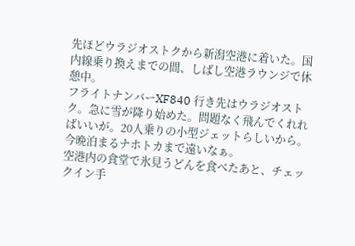先ほどウラジオストクから新潟空港に着いた。国内線乗り換えまでの間、しばし空港ラウンジで休憩中。
フライトナンバーXF840 行き先はウラジオストク。急に雪が降り始めた。問題なく飛んでくれればいいが。20人乗りの小型ジェットらしいから。今晩泊まるナホトカまで遠いなぁ。
空港内の食堂で氷見うどんを食べたあと、チェックイン手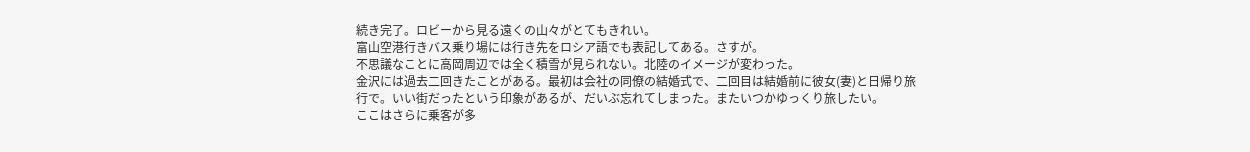続き完了。ロビーから見る遠くの山々がとてもきれい。
富山空港行きバス乗り場には行き先をロシア語でも表記してある。さすが。
不思議なことに高岡周辺では全く積雪が見られない。北陸のイメージが変わった。
金沢には過去二回きたことがある。最初は会社の同僚の結婚式で、二回目は結婚前に彼女(妻)と日帰り旅行で。いい街だったという印象があるが、だいぶ忘れてしまった。またいつかゆっくり旅したい。
ここはさらに乗客が多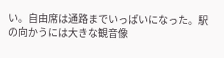い。自由席は通路までいっぱいになった。駅の向かうには大きな観音像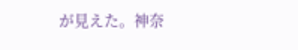が見えた。神奈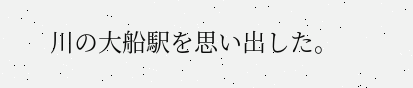川の大船駅を思い出した。